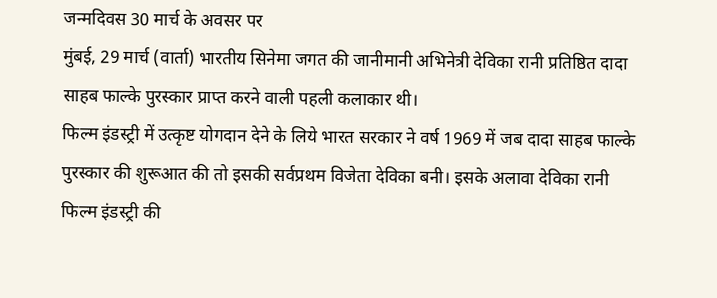जन्मदिवस 30 मार्च के अवसर पर
मुंबई, 29 मार्च (वार्ता) भारतीय सिनेमा जगत की जानीमानी अभिनेत्री देविका रानी प्रतिष्ठित दादा साहब फाल्के पुरस्कार प्राप्त करने वाली पहली कलाकार थी।
फिल्म इंडस्ट्री में उत्कृष्ट योगदान देने के लिये भारत सरकार ने वर्ष 1969 में जब दादा साहब फाल्के पुरस्कार की शुरूआत की तो इसकी सर्वप्रथम विजेता देविका बनी। इसके अलावा देविका रानी फिल्म इंडस्ट्री की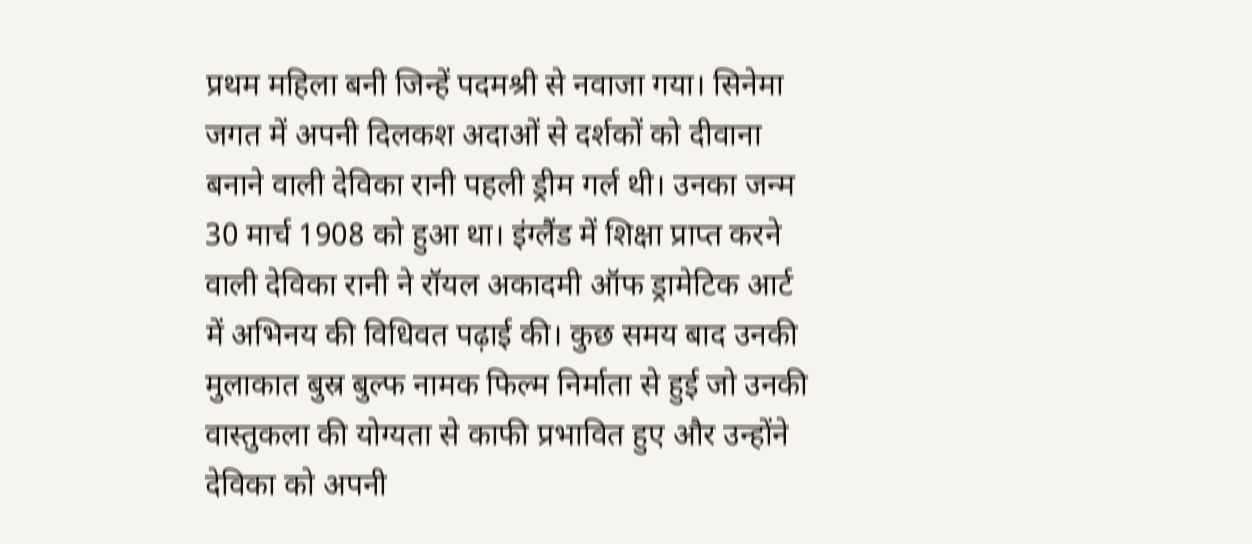प्रथम महिला बनी जिन्हें पदमश्री से नवाजा गया। सिनेमा जगत में अपनी दिलकश अदाओं से दर्शकों को दीवाना बनाने वाली देविका रानी पहली ड्रीम गर्ल थी। उनका जन्म 30 मार्च 1908 को हुआ था। इंग्लैंड में शिक्षा प्राप्त करने वाली देविका रानी ने रॉयल अकादमी ऑफ ड्रामेटिक आर्ट में अभिनय की विधिवत पढ़ाई की। कुछ समय बाद उनकी मुलाकात बुस्र बुल्फ नामक फिल्म निर्माता से हुई जो उनकी वास्तुकला की योग्यता से काफी प्रभावित हुए और उन्होंने देविका को अपनी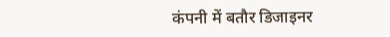कंपनी में बतौर डिजाइनर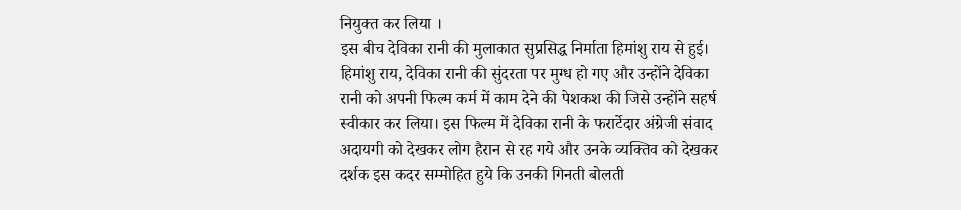नियुक्त कर लिया ।
इस बीच देविका रानी की मुलाकात सुप्रसिद्ध निर्माता हिमांशु राय से हुई। हिमांशु राय, देविका रानी की सुंदरता पर मुग्ध हो गए और उन्होंने देविका रानी को अपनी फिल्म कर्म में काम देने की पेशकश की जिसे उन्होंने सहर्ष स्वीकार कर लिया। इस फिल्म में देविका रानी के फरार्टेदार अंग्रेजी संवाद अदायगी को देखकर लोग हैरान से रह गये और उनके व्यक्तिव को देखकर दर्शक इस कदर सम्मोहित हुये कि उनकी गिनती बोलती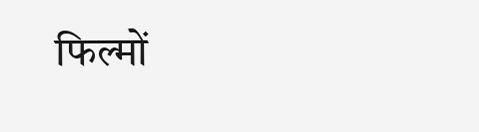फिल्मों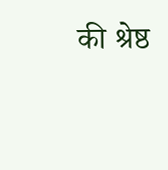की श्रेष्ठ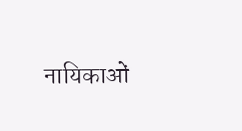नायिकाओं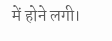में होने लगी।